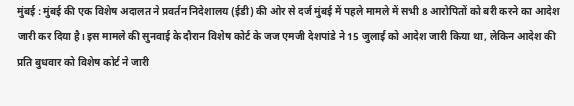मुंबई : मुंबई की एक विशेष अदालत ने प्रवर्तन निदेशालय (ईडी) की ओर से दर्ज मुंबई में पहले मामले में सभी 8 आरोपितों को बरी करने का आदेश जारी कर दिया है। इस मामले की सुनवाई के दौरान विशेष कोर्ट के जज एमजी देशपांडे ने 15 जुलाई को आदेश जारी किया था, लेकिन आदेश की प्रति बुधवार को विशेष कोर्ट ने जारी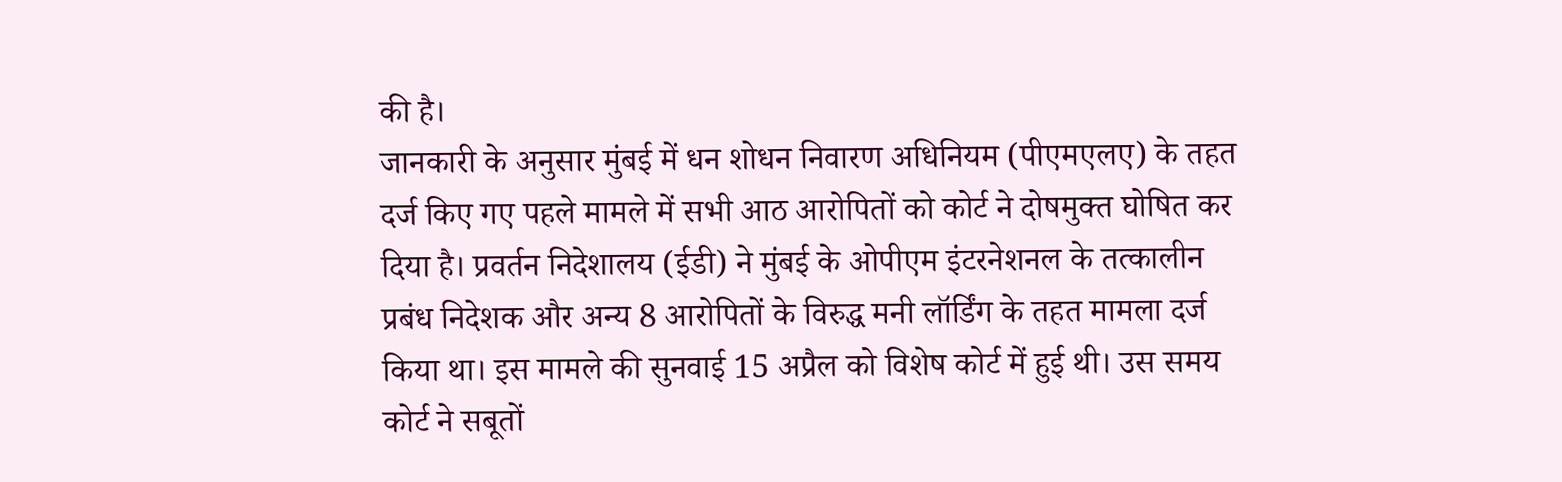की है।
जानकारी के अनुसार मुंबई में धन शोधन निवारण अधिनियम (पीएमएलए) के तहत दर्ज किए गए पहले मामले में सभी आठ आरोपितों को कोर्ट ने दोषमुक्त घोषित कर दिया है। प्रवर्तन निदेशालय (ईडी) ने मुंबई के ओपीएम इंटरनेशनल के तत्कालीन प्रबंध निदेशक और अन्य 8 आरोपितों के विरुद्ध मनी लॉर्डिंग के तहत मामला दर्ज किया था। इस मामले की सुनवाई 15 अप्रैल को विशेष कोर्ट में हुई थी। उस समय कोर्ट ने सबूतों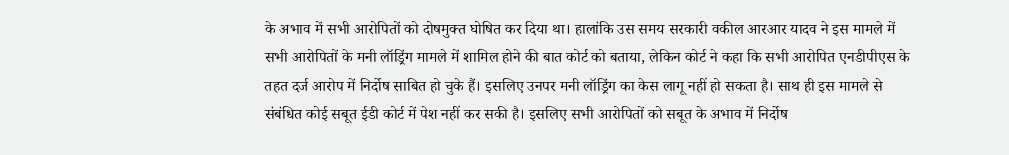के अभाव में सभी आरोपितों को दोषमुक्त घोषित कर दिया था। हालांकि उस समय सरकारी वकील आरआर यादव ने इस मामले में सभी आरोपितों के मनी लॉड्रिंग मामले में शामिल होने की बात कोर्ट को बताया, लेकिन कोर्ट ने कहा कि सभी आरोपित एनडीपीएस के तहत दर्ज आरोप में निर्दोष साबित हो चुके हैं। इसलिए उनपर मनी लॉड्रिंग का केस लागू नहीं हो सकता है। साथ ही इस मामले से संबंधित कोई सबूत ईडी कोर्ट में पेश नहीं कर सकी है। इसलिए सभी आरोपितों को सबूत के अभाव में निर्दोष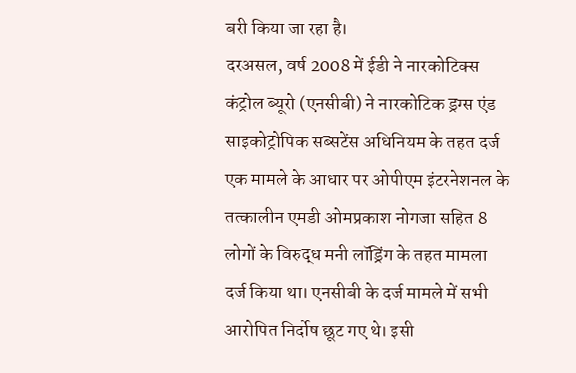बरी किया जा रहा है।
दरअसल, वर्ष 2008 में ईडी ने नारकोटिक्स कंट्रोल ब्यूरो (एनसीबी) ने नारकोटिक ड्रग्स एंड साइकोट्रोपिक सब्सटेंस अधिनियम के तहत दर्ज एक मामले के आधार पर ओपीएम इंटरनेशनल के तत्कालीन एमडी ओमप्रकाश नोगजा सहित 8 लोगों के विरुद्ध मनी लॉड्रिंग के तहत मामला दर्ज किया था। एनसीबी के दर्ज मामले में सभी आरोपित निर्दोष छूट गए थे। इसी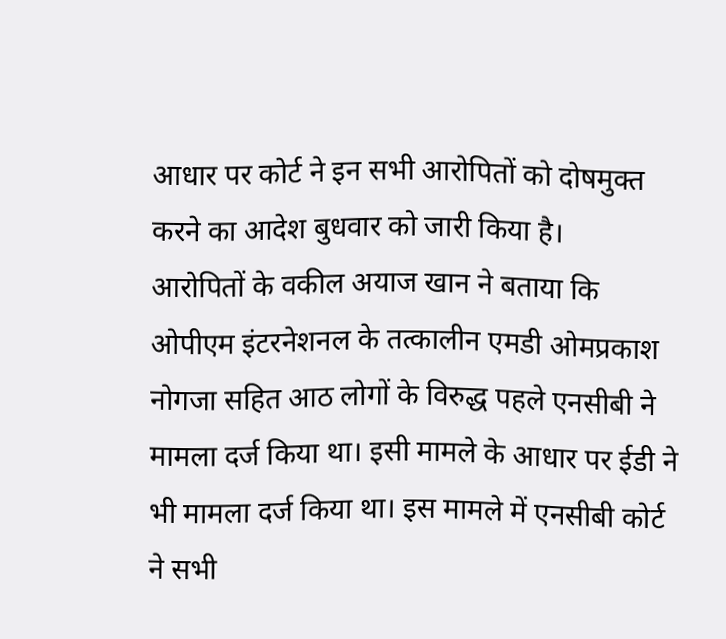आधार पर कोर्ट ने इन सभी आरोपितों को दोषमुक्त करने का आदेश बुधवार को जारी किया है।
आरोपितों के वकील अयाज खान ने बताया कि ओपीएम इंटरनेशनल के तत्कालीन एमडी ओमप्रकाश नोगजा सहित आठ लोगों के विरुद्ध पहले एनसीबी ने मामला दर्ज किया था। इसी मामले के आधार पर ईडी ने भी मामला दर्ज किया था। इस मामले में एनसीबी कोर्ट ने सभी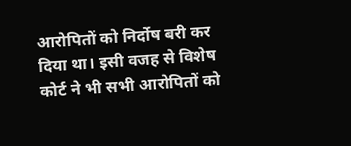आरोपितों को निर्दोष बरी कर दिया था। इसी वजह से विशेष कोर्ट ने भी सभी आरोपितों को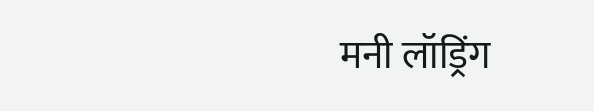मनी लॉड्रिंग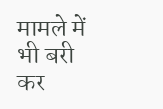मामले में भी बरी कर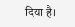दिया है।